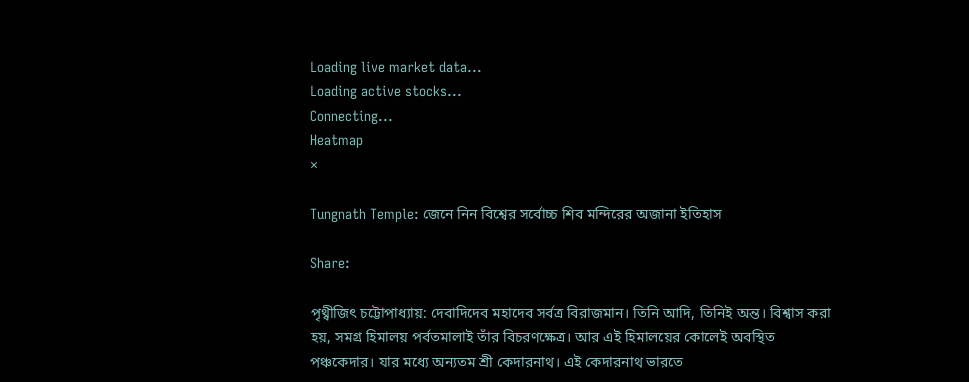Loading live market data...
Loading active stocks...
Connecting...
Heatmap
×

Tungnath Temple: জেনে নিন বিশ্বের সর্বোচ্চ শিব মন্দিরের অজানা ইতিহাস

Share:

পৃথ্বীজিৎ চট্টোপাধ্যায়: দেবাদিদেব মহাদেব সর্বত্র বিরাজমান। তিনি আদি, তিনিই অন্ত। বিশ্বাস করা হয়, সমগ্র হিমালয় পর্বতমালাই তাঁর বিচরণক্ষেত্র। আর এই হিমালয়ের কোলেই অবস্থিত পঞ্চকেদার। যার মধ্যে অন্যতম শ্রী কেদারনাথ। এই কেদারনাথ ভারতে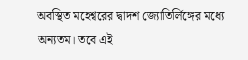অবস্থিত মহেশ্বরের দ্বাদশ জ্যোতির্লিঙ্গের মধ্যে অন্যতম। তবে এই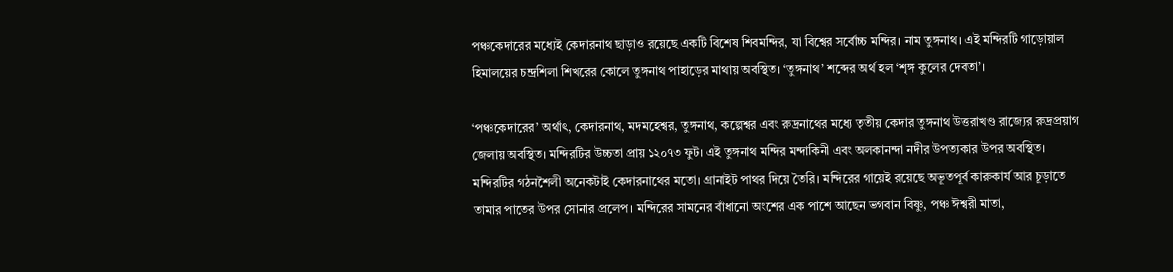পঞ্চকেদারের মধ্যেই কেদারনাথ ছাড়াও রয়েছে একটি বিশেষ শিবমন্দির, যা বিশ্বের সর্বোচ্চ মন্দির। নাম তুঙ্গনাথ। এই মন্দিরটি গাড়োয়াল হিমালয়ের চন্দ্রশিলা শিখরের কোলে তুঙ্গনাথ পাহাড়ের মাথায় অবস্থিত। ‘তুঙ্গনাথ’ শব্দের অর্থ হল ‘শৃঙ্গ কুলের দেবতা’।

‘পঞ্চকেদারের’ অর্থাৎ, কেদারনাথ, মদমহেশ্বর, তুঙ্গনাথ, কল্পেশ্বর এবং রুদ্রনাথের মধ্যে তৃতীয় কেদার তুঙ্গনাথ উত্তরাখণ্ড রাজ্যের রুদ্রপ্রয়াগ জেলায় অবস্থিত। মন্দিরটির উচ্চতা প্রায় ১২০৭৩ ফুট। এই তুঙ্গনাথ মন্দির মন্দাকিনী এবং অলকানন্দা নদীর উপত্যকার উপর অবস্থিত। মন্দিরটির গঠনশৈলী অনেকটাই কেদারনাথের মতো। গ্রানাইট পাথর দিয়ে তৈরি। মন্দিরের গায়েই রয়েছে অভূতপূর্ব কারুকার্য আর চূড়াতে তামার পাতের উপর সোনার প্রলেপ। মন্দিরের সামনের বাঁধানো অংশের এক পাশে আছেন ভগবান বিষ্ণু, পঞ্চ ঈশ্বরী মাতা,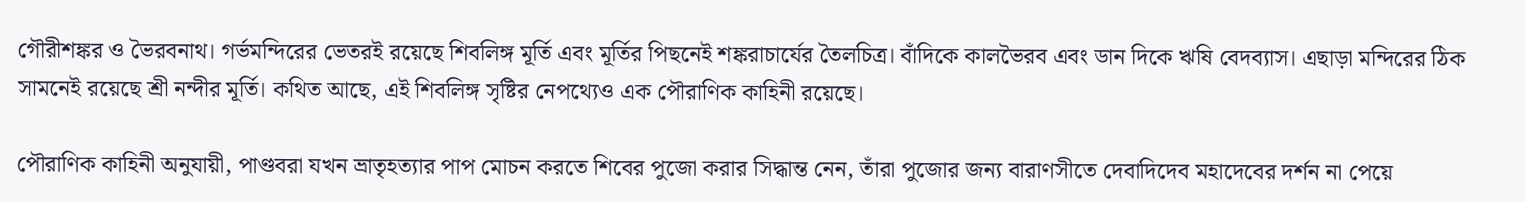গৌরীশঙ্কর ও ভৈরবনাথ। গর্ভমন্দিরের ভেতরই রয়েছে শিবলিঙ্গ মূর্তি এবং মূর্তির পিছনেই শঙ্করাচার্যের তৈলচিত্র। বাঁদিকে কালভৈরব এবং ডান দিকে ঋষি বেদব্যাস। এছাড়া মন্দিরের ঠিক সামনেই রয়েছে শ্রী নন্দীর মূর্তি। কথিত আছে, এই শিবলিঙ্গ সৃষ্টির নেপথ্যেও এক পৌরাণিক কাহিনী রয়েছে।

পৌরাণিক কাহিনী অনুযায়ী, পাণ্ডবরা যখন ভ্রাতৃহত্যার পাপ মোচন করতে শিবের পুজো করার সিদ্ধান্ত নেন, তাঁরা পুজোর জন্য বারাণসীতে দেবাদিদেব মহাদেবের দর্শন না পেয়ে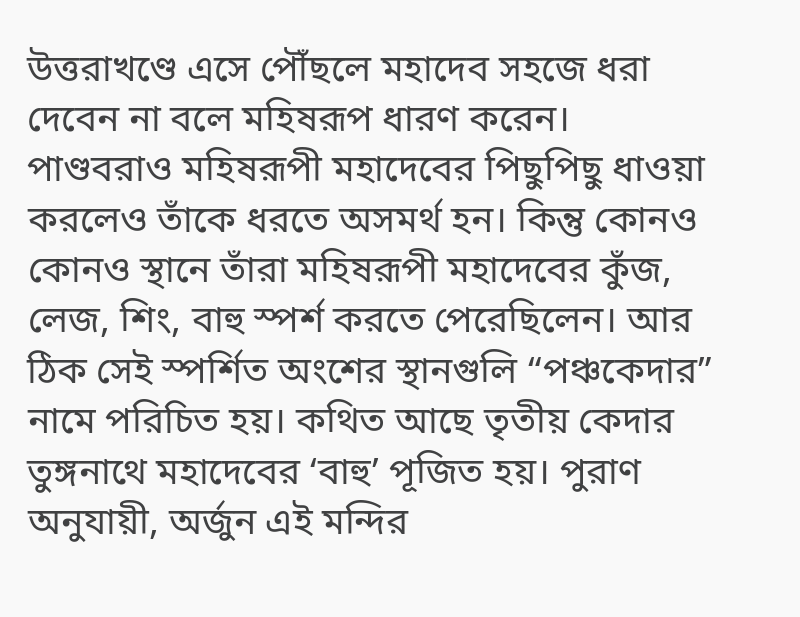উত্তরাখণ্ডে এসে পৌঁছলে মহাদেব সহজে ধরা দেবেন না বলে মহিষরূপ ধারণ করেন। পাণ্ডবরাও মহিষরূপী মহাদেবের পিছুপিছু ধাওয়া করলেও তাঁকে ধরতে অসমর্থ হন। কিন্তু কোনও কোনও স্থানে তাঁরা মহিষরূপী মহাদেবের কুঁজ, লেজ, শিং, বাহু স্পর্শ করতে পেরেছিলেন। আর ঠিক সেই স্পর্শিত অংশের স্থানগুলি “পঞ্চকেদার” নামে পরিচিত হয়। কথিত আছে তৃতীয় কেদার তুঙ্গনাথে মহাদেবের ‘বাহু’ পূজিত হয়। পুরাণ অনুযায়ী, অর্জুন এই মন্দির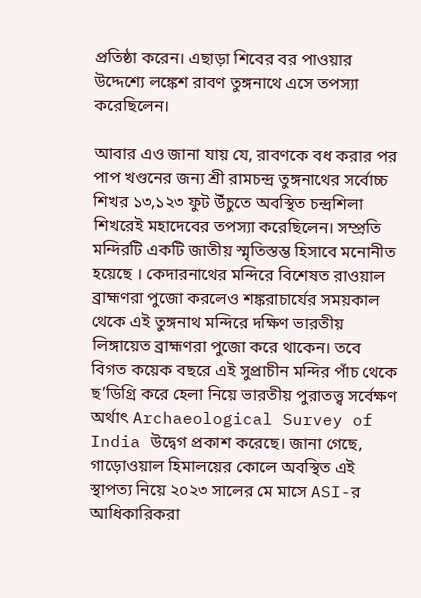প্রতিষ্ঠা করেন। এছাড়া শিবের বর পাওয়ার উদ্দেশ্যে লঙ্কেশ রাবণ তুঙ্গনাথে এসে তপস্যা করেছিলেন।

আবার এও জানা যায় যে, রাবণকে বধ করার পর পাপ খণ্ডনের জন্য শ্রী রামচন্দ্র তুঙ্গনাথের সর্বোচ্চ শিখর ১৩,১২৩ ফুট উঁচুতে অবস্থিত চন্দ্রশিলা শিখরেই মহাদেবের তপস্যা করেছিলেন। সম্প্রতি মন্দিরটি একটি জাতীয় স্মৃতিস্তম্ভ হিসাবে মনোনীত হয়েছে । কেদারনাথের মন্দিরে বিশেষত রাওয়াল ব্রাহ্মণরা পুজো করলেও শঙ্করাচার্যের সময়কাল থেকে এই তুঙ্গনাথ মন্দিরে দক্ষিণ ভারতীয় লিঙ্গায়েত ব্রাহ্মণরা পুজো করে থাকেন। তবে বিগত কয়েক বছরে এই সুপ্রাচীন মন্দির পাঁচ থেকে ছ’ডিগ্রি করে হেলা নিয়ে ভারতীয় পুরাতত্ত্ব সর্বেক্ষণ অর্থাৎ Archaeological Survey of India উদ্বেগ প্রকাশ করেছে। জানা গেছে, গাড়োওয়াল হিমালয়ের কোলে অবস্থিত এই স্থাপত্য নিয়ে ২০২৩ সালের মে মাসে ASI-র আধিকারিকরা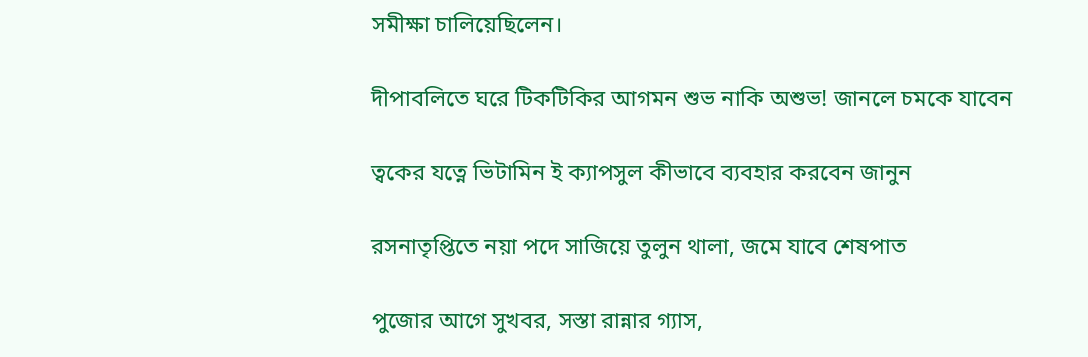সমীক্ষা চালিয়েছিলেন।

দীপাবলিতে ঘরে টিকটিকির আগমন শুভ নাকি অশুভ! জানলে চমকে যাবেন

ত্বকের যত্নে ভিটামিন ই ক্যাপসুল কীভাবে ব্যবহার করবেন জানুন

রসনাতৃপ্তিতে নয়া পদে সাজিয়ে তুলুন থালা, জমে যাবে শেষপাত

পুজোর আগে সুখবর, সস্তা রান্নার গ্যাস,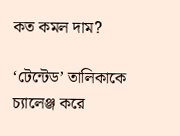কত কমল দাম?

‘টেন্টেড’ তালিকাকে চ্যালেঞ্জ করে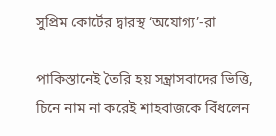সুপ্রিম কোর্টের দ্বারস্থ ‘অযোগ্য’-রা

পাকিস্তানেই তৈরি হয় সন্ত্রাসবাদের ভিত্তি, চিনে নাম না করেই শাহবাজকে বিঁধলেন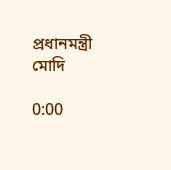প্রধানমন্ত্রী মোদি

0:00